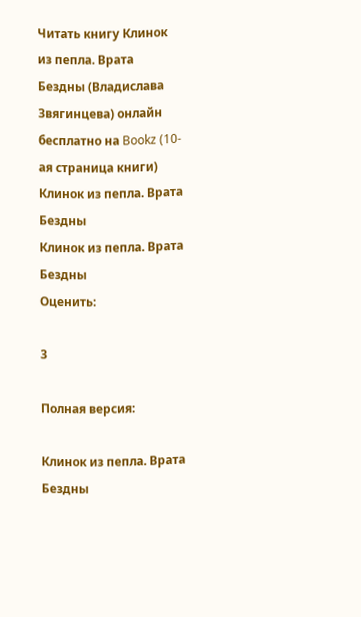Читать книгу Клинок из пепла. Врата Бездны (Владислава Звягинцева) онлайн бесплатно на Bookz (10-ая страница книги)
Клинок из пепла. Врата Бездны
Клинок из пепла. Врата Бездны
Оценить:

3

Полная версия:

Клинок из пепла. Врата Бездны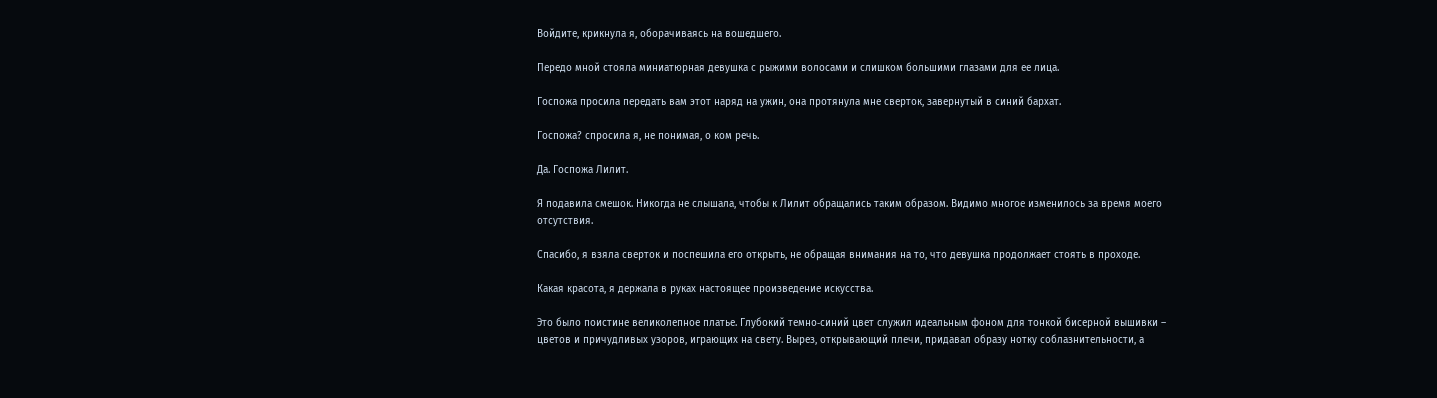Войдите, крикнула я, оборачиваясь на вошедшего.

Передо мной стояла миниатюрная девушка с рыжими волосами и слишком большими глазами для ее лица.

Госпожа просила передать вам этот наряд на ужин, она протянула мне сверток, завернутый в синий бархат.

Госпожа? спросила я, не понимая, о ком речь.

Да. Госпожа Лилит.

Я подавила смешок. Никогда не слышала, чтобы к Лилит обращались таким образом. Видимо многое изменилось за время моего отсутствия.

Спасибо, я взяла сверток и поспешила его открыть, не обращая внимания на то, что девушка продолжает стоять в проходе.

Какая красота, я держала в руках настоящее произведение искусства.

Это было поистине великолепное платье. Глубокий темно‑синий цвет служил идеальным фоном для тонкой бисерной вышивки – цветов и причудливых узоров, играющих на свету. Вырез, открывающий плечи, придавал образу нотку соблазнительности, а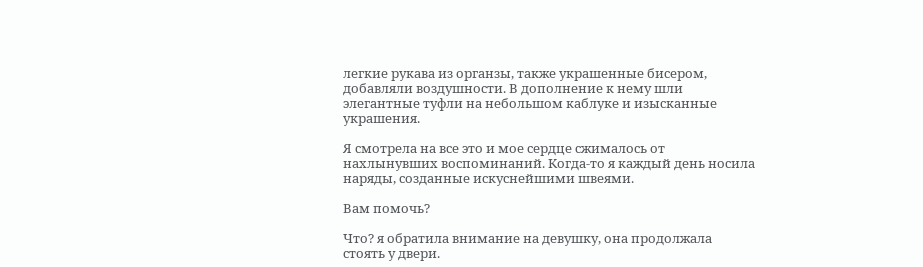легкие рукава из органзы, также украшенные бисером, добавляли воздушности. В дополнение к нему шли элегантные туфли на небольшом каблуке и изысканные украшения.

Я смотрела на все это и мое сердце сжималось от нахлынувших воспоминаний. Когда-то я каждый день носила наряды, созданные искуснейшими швеями.

Вам помочь?

Что? я обратила внимание на девушку, она продолжала стоять у двери.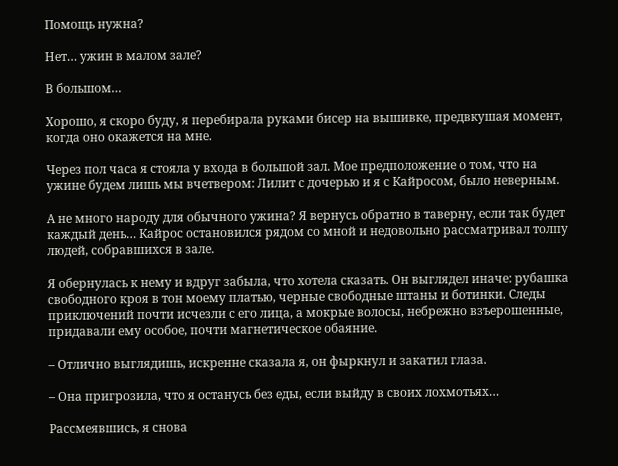Помощь нужна?

Нет… ужин в малом зале?

В большом…

Хорошо, я скоро буду, я перебирала руками бисер на вышивке, предвкушая момент, когда оно окажется на мне.

Через пол часа я стояла у входа в большой зал. Мое предположение о том, что на ужине будем лишь мы вчетвером: Лилит с дочерью и я с Кайросом, было неверным.

А не много народу для обычного ужина? Я вернусь обратно в таверну, если так будет каждый день… Кайрос остановился рядом со мной и недовольно рассматривал толпу людей, собравшихся в зале.

Я обернулась к нему и вдруг забыла, что хотела сказать. Он выглядел иначе: рубашка свободного кроя в тон моему платью, черные свободные штаны и ботинки. Следы приключений почти исчезли с его лица, а мокрые волосы, небрежно взъерошенные, придавали ему особое, почти магнетическое обаяние.

– Отлично выглядишь, искренне сказала я, он фыркнул и закатил глаза.

– Она пригрозила, что я останусь без еды, если выйду в своих лохмотьях…

Рассмеявшись, я снова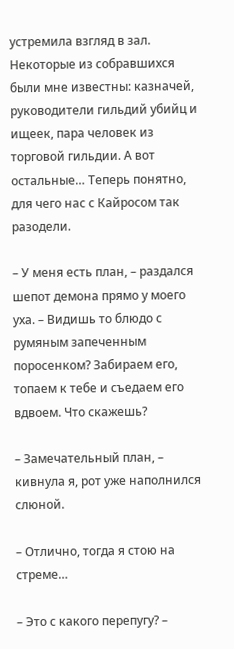устремила взгляд в зал. Некоторые из собравшихся были мне известны: казначей, руководители гильдий убийц и ищеек, пара человек из торговой гильдии. А вот остальные… Теперь понятно, для чего нас с Кайросом так разодели.

– У меня есть план, – раздался шепот демона прямо у моего уха. – Видишь то блюдо с румяным запеченным поросенком? Забираем его, топаем к тебе и съедаем его вдвоем. Что скажешь?

– Замечательный план, – кивнула я, рот уже наполнился слюной.

– Отлично, тогда я стою на стреме…

– Это с какого перепугу? –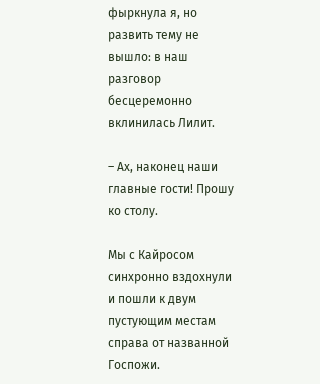фыркнула я, но развить тему не вышло: в наш разговор бесцеремонно вклинилась Лилит.

– Ах, наконец наши главные гости! Прошу ко столу.

Мы с Кайросом синхронно вздохнули и пошли к двум пустующим местам справа от названной Госпожи.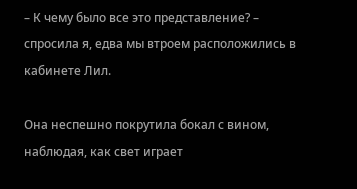– К чему было все это представление? – спросила я, едва мы втроем расположились в кабинете Лил.

Она неспешно покрутила бокал с вином, наблюдая, как свет играет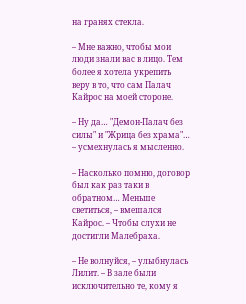на гранях стекла.

– Мне важно, чтобы мои люди знали вас в лицо. Тем более я хотела укрепить веру в то, что сам Палач Кайрос на моей стороне.

– Ну да… "Демон-Палач без силы" и "Жрица без храма"… – усмехнулась я мысленно.

– Насколько помню, договор был как раз таки в обратном… Меньше светиться, – вмешался Кайрос. – Чтобы слухи не достигли Малебраха.

– Не волнуйся, – улыбнулась Лилит. – В зале были исключительно те, кому я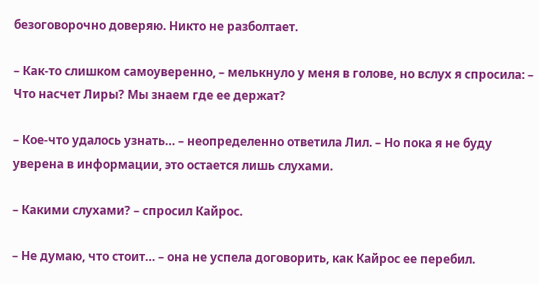безоговорочно доверяю. Никто не разболтает.

– Как‑то слишком самоуверенно, – мелькнуло у меня в голове, но вслух я спросила: – Что насчет Лиры? Мы знаем где ее держат?

– Кое-что удалось узнать… – неопределенно ответила Лил. – Но пока я не буду уверена в информации, это остается лишь слухами.

– Какими слухами? – спросил Кайрос.

– Не думаю, что стоит… – она не успела договорить, как Кайрос ее перебил.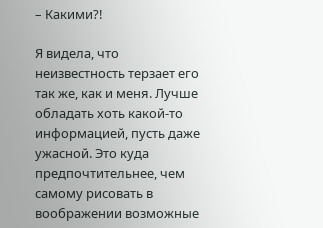– Какими?!

Я видела, что неизвестность терзает его так же, как и меня. Лучше обладать хоть какой‑то информацией, пусть даже ужасной. Это куда предпочтительнее, чем самому рисовать в воображении возможные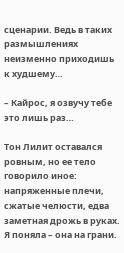сценарии. Ведь в таких размышлениях неизменно приходишь к худшему…

– Кайрос, я озвучу тебе это лишь раз…

Тон Лилит оставался ровным, но ее тело говорило иное: напряженные плечи, сжатые челюсти, едва заметная дрожь в руках. Я поняла – она на грани.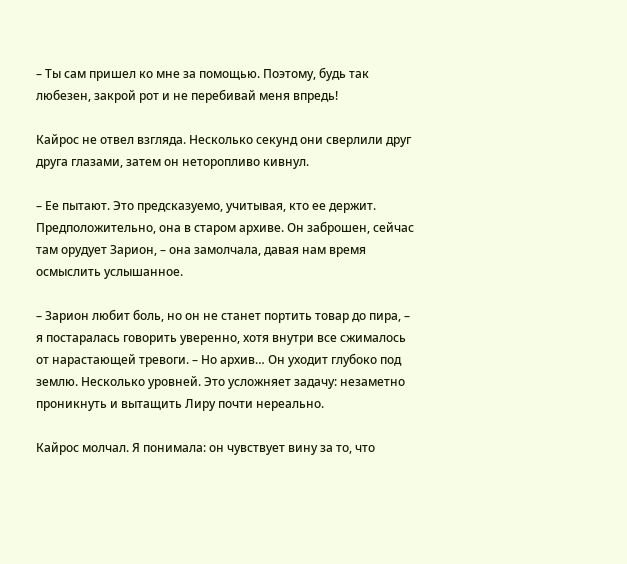– Ты сам пришел ко мне за помощью. Поэтому, будь так любезен, закрой рот и не перебивай меня впредь!

Кайрос не отвел взгляда. Несколько секунд они сверлили друг друга глазами, затем он неторопливо кивнул.

– Ее пытают. Это предсказуемо, учитывая, кто ее держит. Предположительно, она в старом архиве. Он заброшен, сейчас там орудует Зарион, – она замолчала, давая нам время осмыслить услышанное.

– Зарион любит боль, но он не станет портить товар до пира, – я постаралась говорить уверенно, хотя внутри все сжималось от нарастающей тревоги. – Но архив… Он уходит глубоко под землю. Несколько уровней. Это усложняет задачу: незаметно проникнуть и вытащить Лиру почти нереально.

Кайрос молчал. Я понимала: он чувствует вину за то, что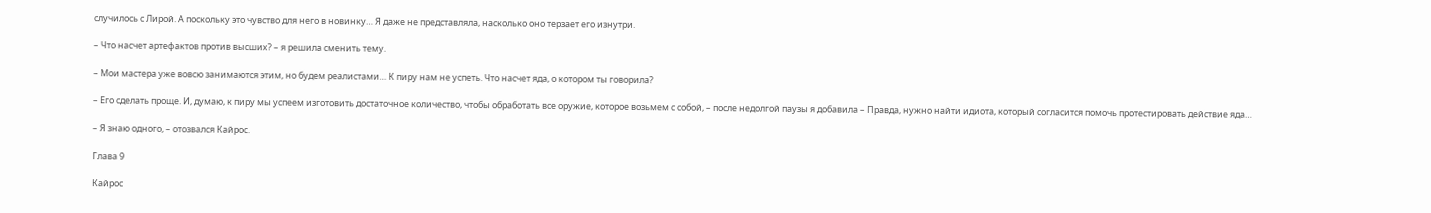случилось с Лирой. А поскольку это чувство для него в новинку… Я даже не представляла, насколько оно терзает его изнутри.

– Что насчет артефактов против высших? – я решила сменить тему.

– Мои мастера уже вовсю занимаются этим, но будем реалистами… К пиру нам не успеть. Что насчет яда, о котором ты говорила?

– Его сделать проще. И, думаю, к пиру мы успеем изготовить достаточное количество, чтобы обработать все оружие, которое возьмем с собой, – после недолгой паузы я добавила – Правда, нужно найти идиота, который согласится помочь протестировать действие яда…

– Я знаю одного, – отозвался Кайрос.

Глава 9

Кайрос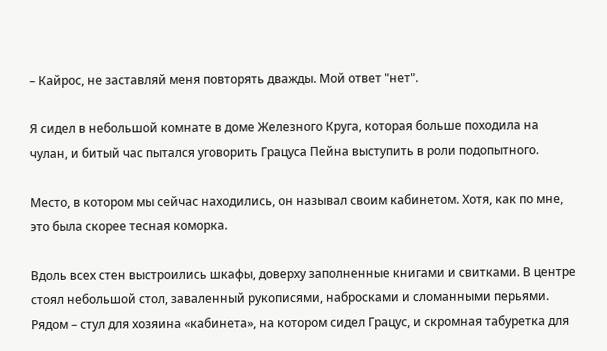– Кайрос, не заставляй меня повторять дважды. Мой ответ "нет".

Я сидел в небольшой комнате в доме Железного Круга, которая больше походила на чулан, и битый час пытался уговорить Грацуса Пейна выступить в роли подопытного.

Место, в котором мы сейчас находились, он называл своим кабинетом. Хотя, как по мне, это была скорее тесная коморка.

Вдоль всех стен выстроились шкафы, доверху заполненные книгами и свитками. В центре стоял небольшой стол, заваленный рукописями, набросками и сломанными перьями. Рядом – стул для хозяина «кабинета», на котором сидел Грацус, и скромная табуретка для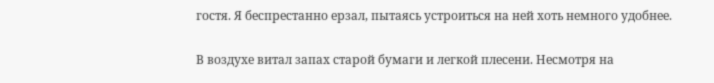гостя. Я беспрестанно ерзал, пытаясь устроиться на ней хоть немного удобнее.

В воздухе витал запах старой бумаги и легкой плесени. Несмотря на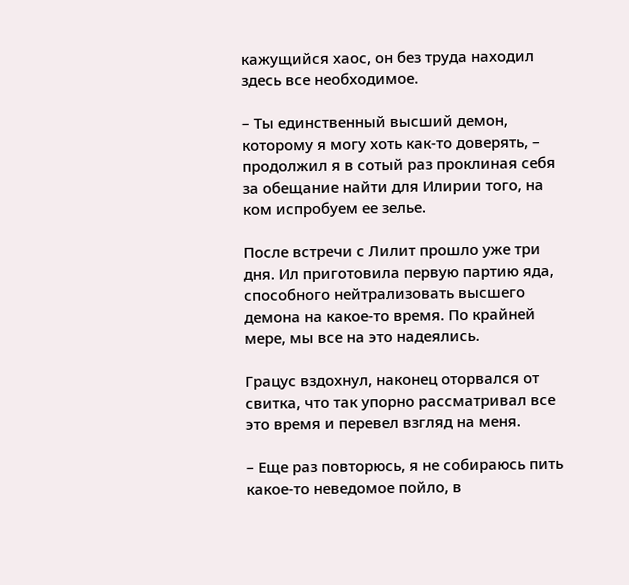кажущийся хаос, он без труда находил здесь все необходимое.

– Ты единственный высший демон, которому я могу хоть как-то доверять, – продолжил я в сотый раз проклиная себя за обещание найти для Илирии того, на ком испробуем ее зелье.

После встречи с Лилит прошло уже три дня. Ил приготовила первую партию яда, способного нейтрализовать высшего демона на какое-то время. По крайней мере, мы все на это надеялись.

Грацус вздохнул, наконец оторвался от свитка, что так упорно рассматривал все это время и перевел взгляд на меня.

– Еще раз повторюсь, я не собираюсь пить какое-то неведомое пойло, в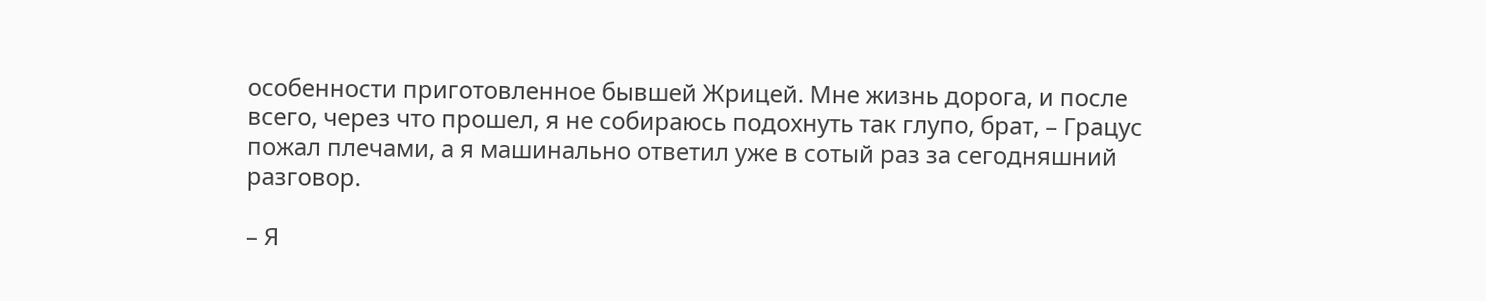особенности приготовленное бывшей Жрицей. Мне жизнь дорога, и после всего, через что прошел, я не собираюсь подохнуть так глупо, брат, – Грацус пожал плечами, а я машинально ответил уже в сотый раз за сегодняшний разговор.

– Я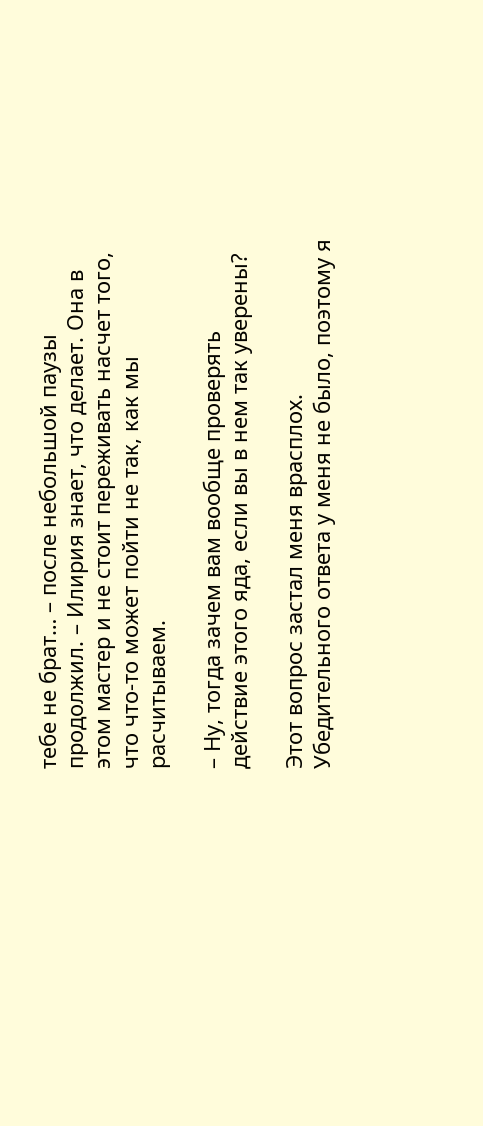тебе не брат… – после небольшой паузы продолжил. – Илирия знает, что делает. Она в этом мастер и не стоит переживать насчет того, что что-то может пойти не так, как мы расчитываем.

– Ну, тогда зачем вам вообще проверять действие этого яда, если вы в нем так уверены?

Этот вопрос застал меня врасплох. Убедительного ответа у меня не было, поэтому я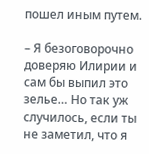пошел иным путем.

– Я безоговорочно доверяю Илирии и сам бы выпил это зелье… Но так уж случилось, если ты не заметил, что я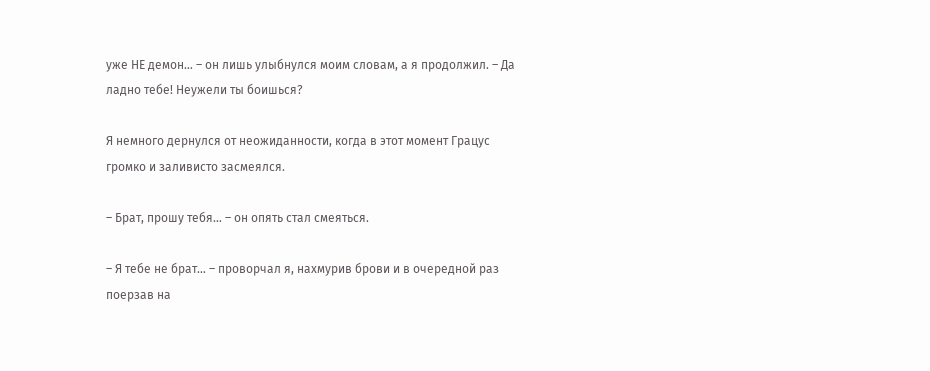уже НЕ демон… – он лишь улыбнулся моим словам, а я продолжил. – Да ладно тебе! Неужели ты боишься?

Я немного дернулся от неожиданности, когда в этот момент Грацус громко и заливисто засмеялся.

– Брат, прошу тебя… – он опять стал смеяться.

– Я тебе не брат… – проворчал я, нахмурив брови и в очередной раз поерзав на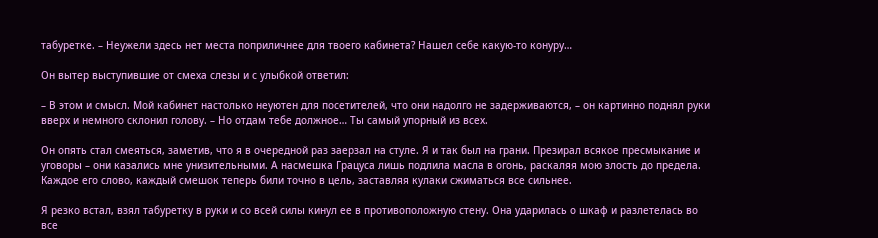табуретке. – Неужели здесь нет места поприличнее для твоего кабинета? Нашел себе какую-то конуру…

Он вытер выступившие от смеха слезы и с улыбкой ответил:

– В этом и смысл. Мой кабинет настолько неуютен для посетителей, что они надолго не задерживаются, – он картинно поднял руки вверх и немного склонил голову. – Но отдам тебе должное… Ты самый упорный из всех.

Он опять стал смеяться, заметив, что я в очередной раз заерзал на стуле. Я и так был на грани. Презирал всякое пресмыкание и уговоры – они казались мне унизительными. А насмешка Грацуса лишь подлила масла в огонь, раскаляя мою злость до предела. Каждое его слово, каждый смешок теперь били точно в цель, заставляя кулаки сжиматься все сильнее.

Я резко встал, взял табуретку в руки и со всей силы кинул ее в противоположную стену. Она ударилась о шкаф и разлетелась во все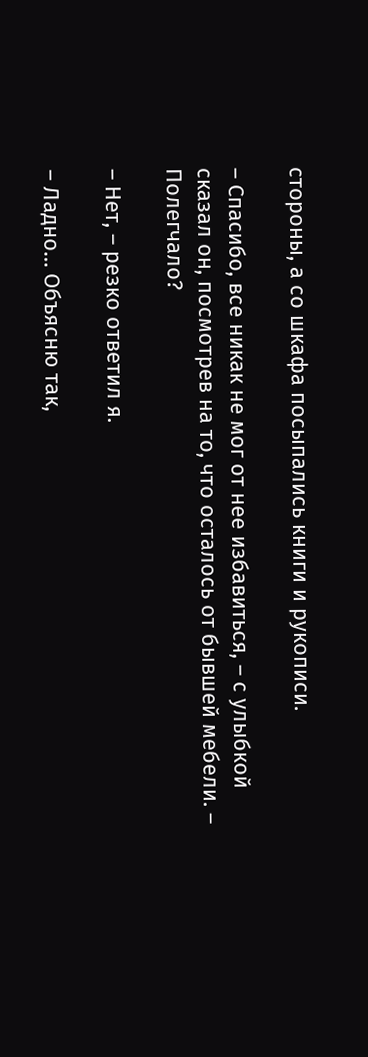стороны, а со шкафа посыпались книги и рукописи.

– Спасибо, все никак не мог от нее избавиться, – с улыбкой сказал он, посмотрев на то, что осталось от бывшей мебели. – Полегчало?

– Нет, – резко ответил я.

– Ладно… Объясню так,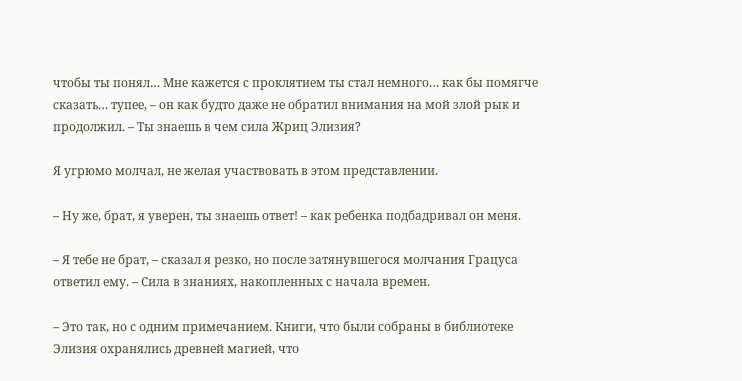чтобы ты понял… Мне кажется с проклятием ты стал немного… как бы помягче сказать… тупее, – он как будто даже не обратил внимания на мой злой рык и продолжил. – Ты знаешь в чем сила Жриц Элизия?

Я угрюмо молчал, не желая участвовать в этом представлении.

– Ну же, брат, я уверен, ты знаешь ответ! – как ребенка подбадривал он меня.

– Я тебе не брат, – сказал я резко, но после затянувшегося молчания Грацуса ответил ему. – Сила в знаниях, накопленных с начала времен.

– Это так, но с одним примечанием. Книги, что были собраны в библиотеке Элизия охранялись древней магией, что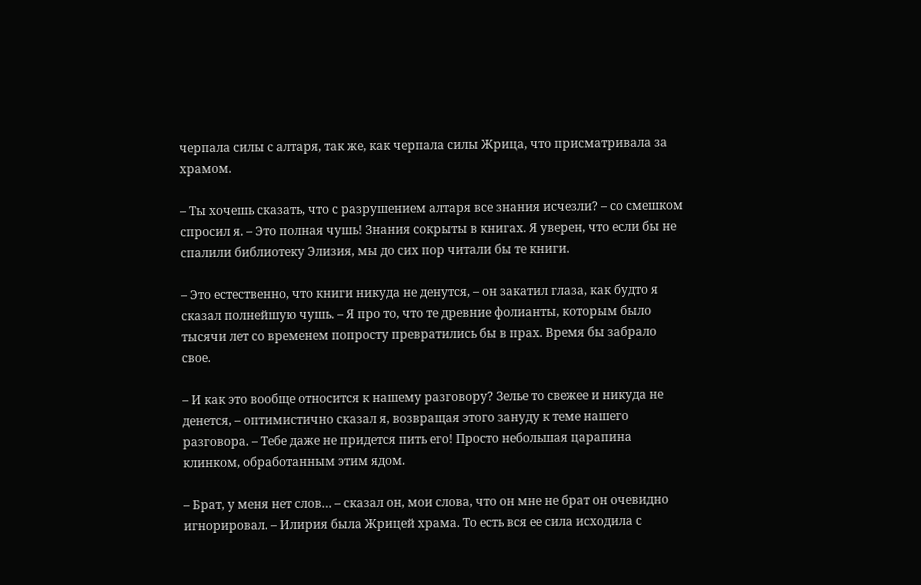черпала силы с алтаря, так же, как черпала силы Жрица, что присматривала за храмом.

– Ты хочешь сказать, что с разрушением алтаря все знания исчезли? – со смешком спросил я. – Это полная чушь! Знания сокрыты в книгах. Я уверен, что если бы не спалили библиотеку Элизия, мы до сих пор читали бы те книги.

– Это естественно, что книги никуда не денутся, – он закатил глаза, как будто я сказал полнейшую чушь. – Я про то, что те древние фолианты, которым было тысячи лет со временем попросту превратились бы в прах. Время бы забрало свое.

– И как это вообще относится к нашему разговору? Зелье то свежее и никуда не денется, – оптимистично сказал я, возвращая этого зануду к теме нашего разговора. – Тебе даже не придется пить его! Просто небольшая царапина клинком, обработанным этим ядом.

– Брат, у меня нет слов… – сказал он, мои слова, что он мне не брат он очевидно игнорировал. – Илирия была Жрицей храма. То есть вся ее сила исходила с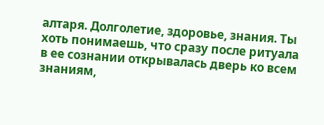алтаря. Долголетие, здоровье, знания. Ты хоть понимаешь, что сразу после ритуала в ее сознании открывалась дверь ко всем знаниям,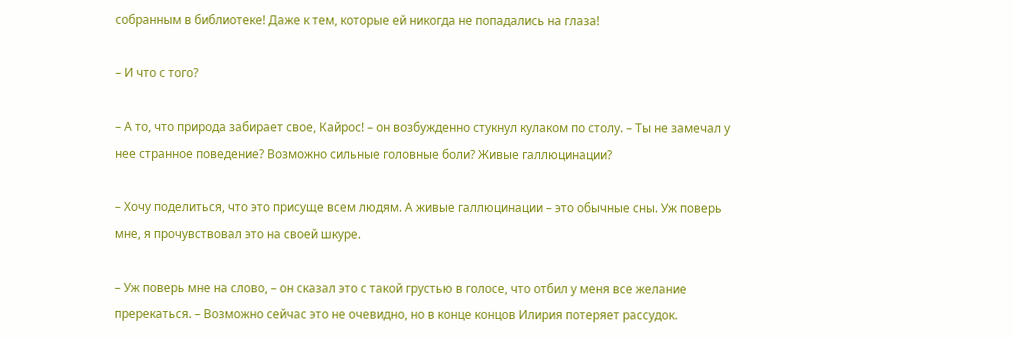собранным в библиотеке! Даже к тем, которые ей никогда не попадались на глаза!

– И что с того?

– А то, что природа забирает свое, Кайрос! – он возбужденно стукнул кулаком по столу. – Ты не замечал у нее странное поведение? Возможно сильные головные боли? Живые галлюцинации?

– Хочу поделиться, что это присуще всем людям. А живые галлюцинации – это обычные сны. Уж поверь мне, я прочувствовал это на своей шкуре.

– Уж поверь мне на слово, – он сказал это с такой грустью в голосе, что отбил у меня все желание пререкаться. – Возможно сейчас это не очевидно, но в конце концов Илирия потеряет рассудок.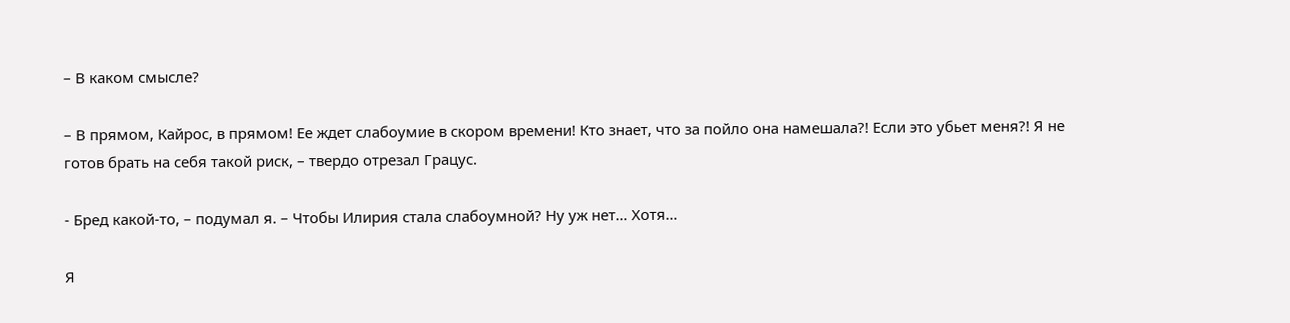– В каком смысле?

– В прямом, Кайрос, в прямом! Ее ждет слабоумие в скором времени! Кто знает, что за пойло она намешала?! Если это убьет меня?! Я не готов брать на себя такой риск, – твердо отрезал Грацус.

- Бред какой-то, – подумал я. – Чтобы Илирия стала слабоумной? Ну уж нет… Хотя…

Я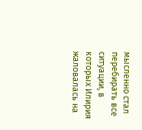мысленно стал перебирать все ситуации, в которых Илирия жаловалась на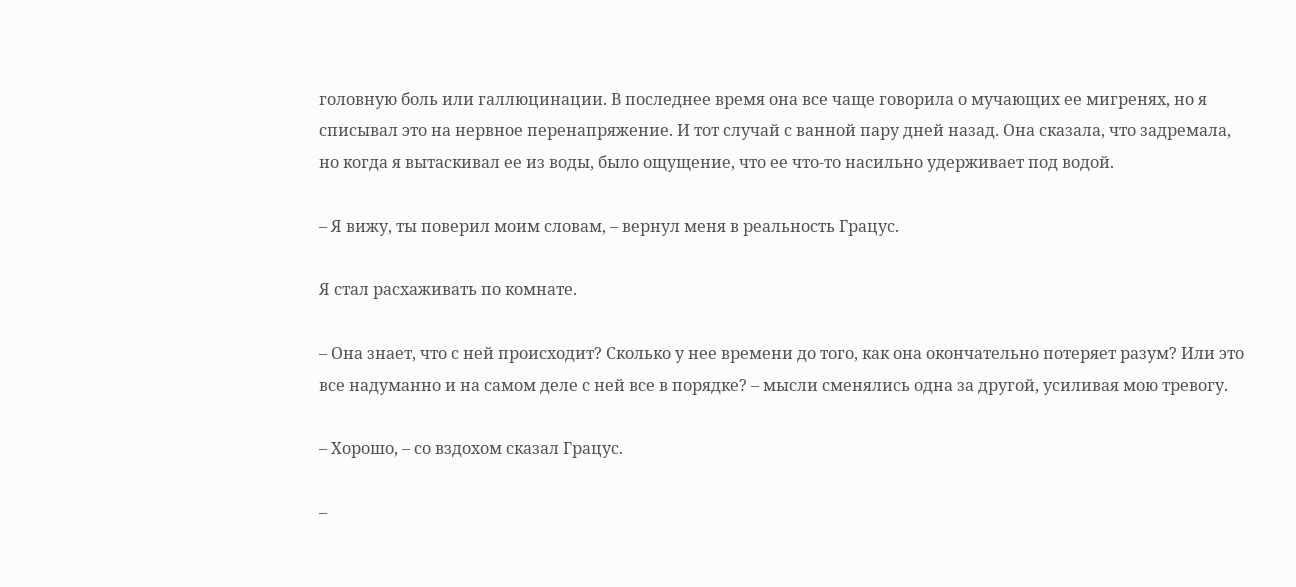головную боль или галлюцинации. В последнее время она все чаще говорила о мучающих ее мигренях, но я списывал это на нервное перенапряжение. И тот случай с ванной пару дней назад. Она сказала, что задремала, но когда я вытаскивал ее из воды, было ощущение, что ее что-то насильно удерживает под водой.

– Я вижу, ты поверил моим словам, – вернул меня в реальность Грацус.

Я стал расхаживать по комнате.

– Она знает, что с ней происходит? Сколько у нее времени до того, как она окончательно потеряет разум? Или это все надуманно и на самом деле с ней все в порядке? – мысли сменялись одна за другой, усиливая мою тревогу.

– Хорошо, – со вздохом сказал Грацус.

–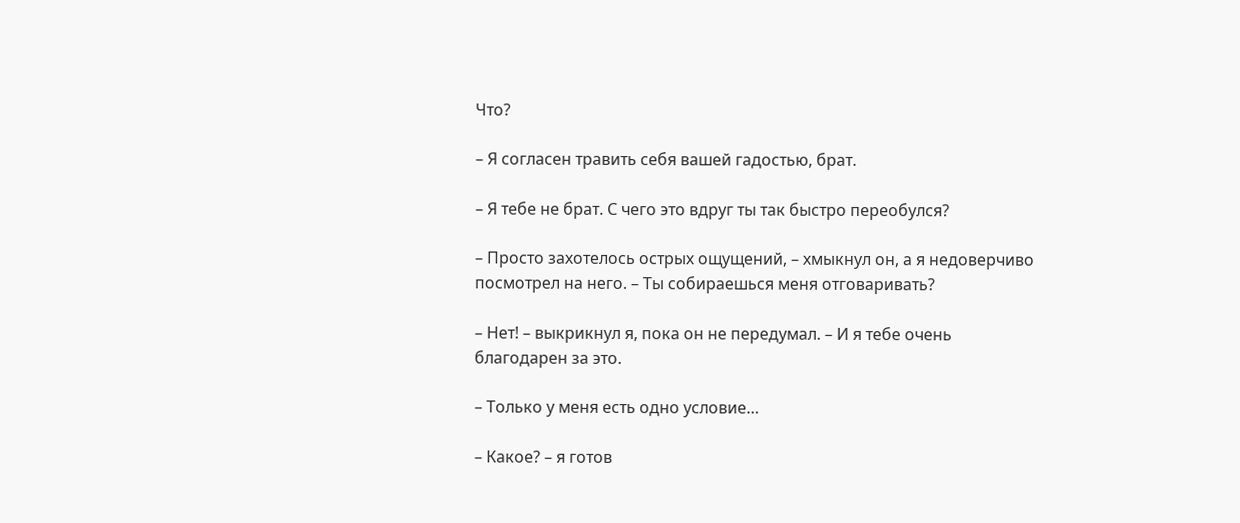Что?

– Я согласен травить себя вашей гадостью, брат.

– Я тебе не брат. С чего это вдруг ты так быстро переобулся?

– Просто захотелось острых ощущений, – хмыкнул он, а я недоверчиво посмотрел на него. – Ты собираешься меня отговаривать?

– Нет! – выкрикнул я, пока он не передумал. – И я тебе очень благодарен за это.

– Только у меня есть одно условие…

– Какое? – я готов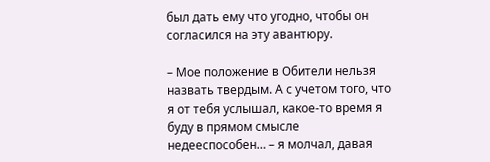был дать ему что угодно, чтобы он согласился на эту авантюру.

– Мое положение в Обители нельзя назвать твердым. А с учетом того, что я от тебя услышал, какое-то время я буду в прямом смысле недееспособен… – я молчал, давая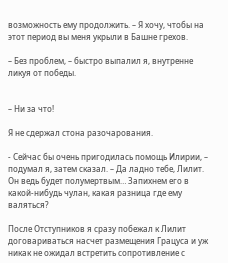возможность ему продолжить. – Я хочу, чтобы на этот период вы меня укрыли в Башне грехов.

– Без проблем, – быстро выпалил я, внутренне ликуя от победы.


– Ни за что!

Я не сдержал стона разочарования.

- Сейчас бы очень пригодилась помощь Илирии, – подумал я, затем сказал. – Да ладно тебе, Лилит. Он ведь будет полумертвым… Запихнем его в какой-нибудь чулан, какая разница где ему валяться?

После Отступников я сразу побежал к Лилит договариваться насчет размещения Грацуса и уж никак не ожидал встретить сопротивление с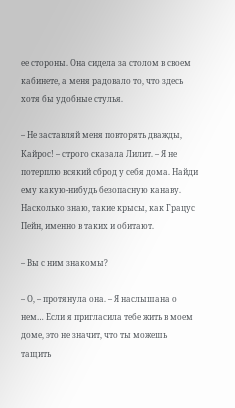ее стороны. Она сидела за столом в своем кабинете, а меня радовало то, что здесь хотя бы удобные стулья.

– Не заставляй меня повторять дважды, Кайрос! – строго сказала Лилит. – Я не потерплю всякий сброд у себя дома. Найди ему какую-нибудь безопасную канаву. Насколько знаю, такие крысы, как Грацус Пейн, именно в таких и обитают.

– Вы с ним знакомы?

– О, – протянула она. – Я наслышана о нем… Если я пригласила тебе жить в моем доме, это не значит, что ты можешь тащить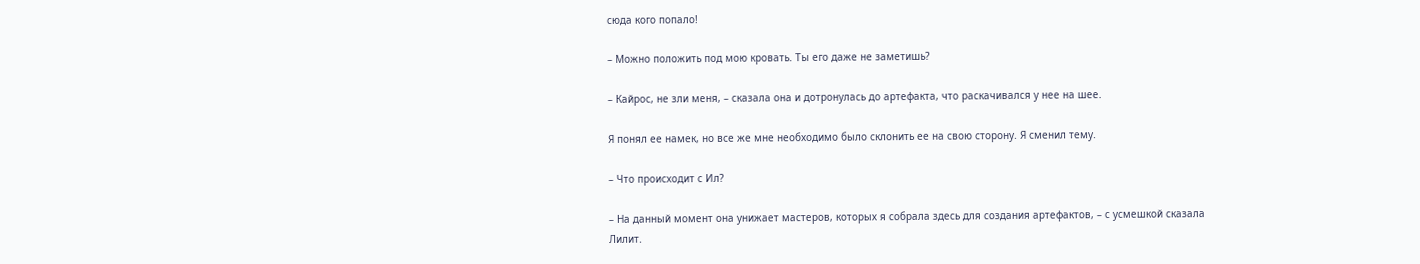сюда кого попало!

– Можно положить под мою кровать. Ты его даже не заметишь?

– Кайрос, не зли меня, – сказала она и дотронулась до артефакта, что раскачивался у нее на шее.

Я понял ее намек, но все же мне необходимо было склонить ее на свою сторону. Я сменил тему.

– Что происходит с Ил?

– На данный момент она унижает мастеров, которых я собрала здесь для создания артефактов, – с усмешкой сказала Лилит.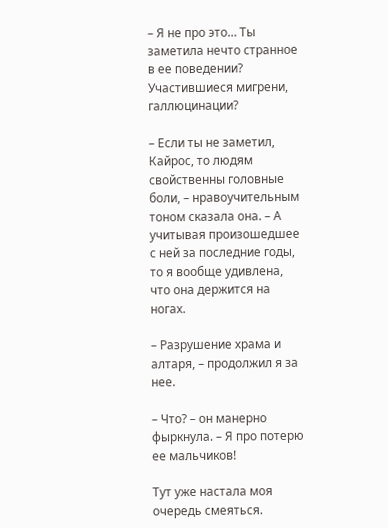– Я не про это… Ты заметила нечто странное в ее поведении? Участившиеся мигрени, галлюцинации?

– Если ты не заметил, Кайрос, то людям свойственны головные боли, – нравоучительным тоном сказала она. – А учитывая произошедшее с ней за последние годы, то я вообще удивлена, что она держится на ногах.

– Разрушение храма и алтаря, – продолжил я за нее.

– Что? – он манерно фыркнула. – Я про потерю ее мальчиков!

Тут уже настала моя очередь смеяться.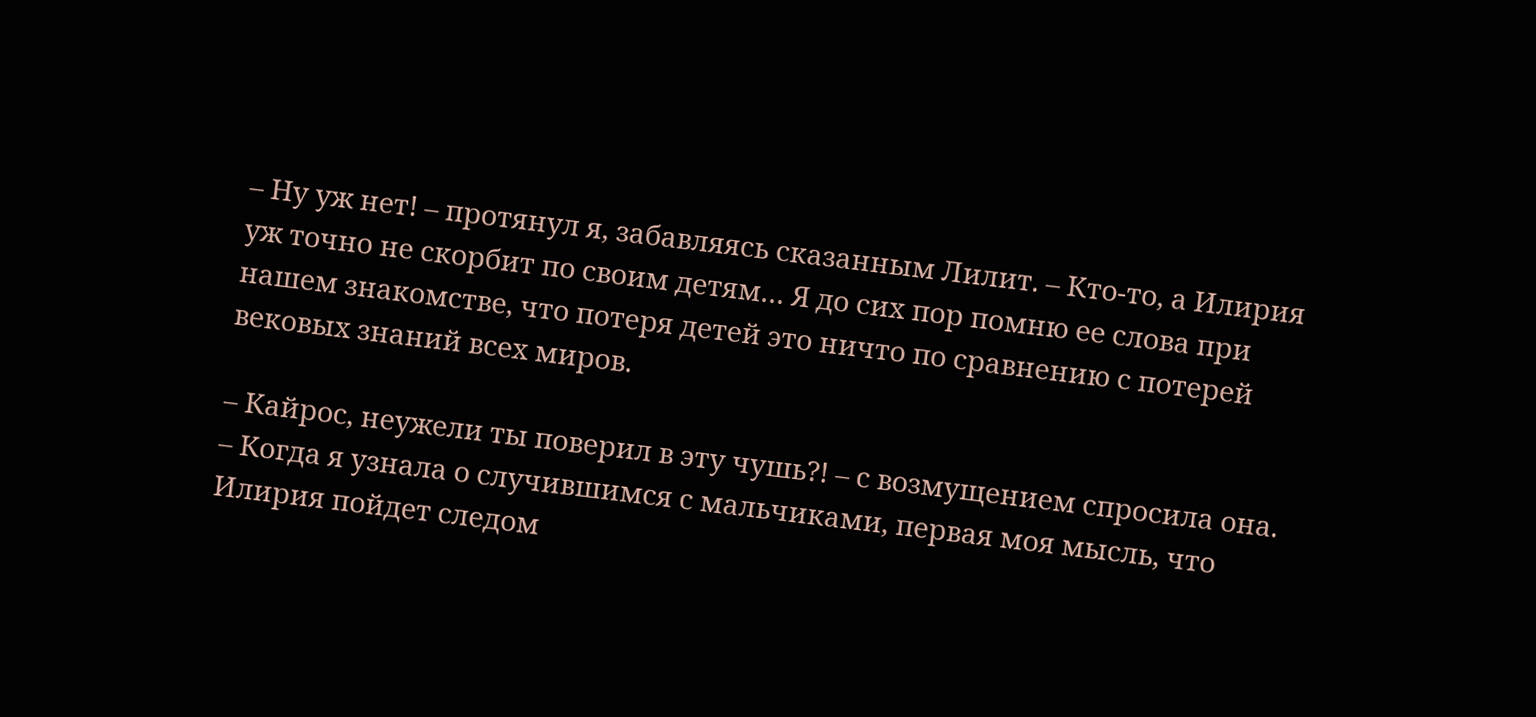– Ну уж нет! – протянул я, забавляясь сказанным Лилит. – Кто-то, а Илирия уж точно не скорбит по своим детям… Я до сих пор помню ее слова при нашем знакомстве, что потеря детей это ничто по сравнению с потерей вековых знаний всех миров.

– Кайрос, неужели ты поверил в эту чушь?! – с возмущением спросила она. – Когда я узнала о случившимся с мальчиками, первая моя мысль, что Илирия пойдет следом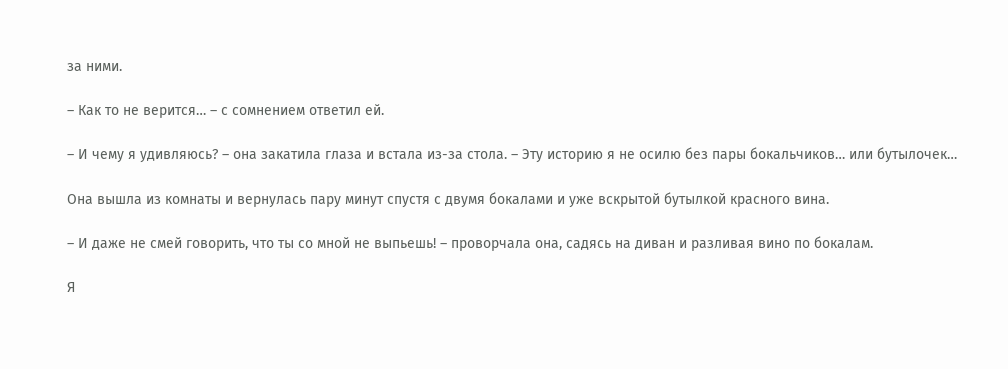за ними.

– Как то не верится… – с сомнением ответил ей.

– И чему я удивляюсь? – она закатила глаза и встала из-за стола. – Эту историю я не осилю без пары бокальчиков… или бутылочек…

Она вышла из комнаты и вернулась пару минут спустя с двумя бокалами и уже вскрытой бутылкой красного вина.

– И даже не смей говорить, что ты со мной не выпьешь! – проворчала она, садясь на диван и разливая вино по бокалам.

Я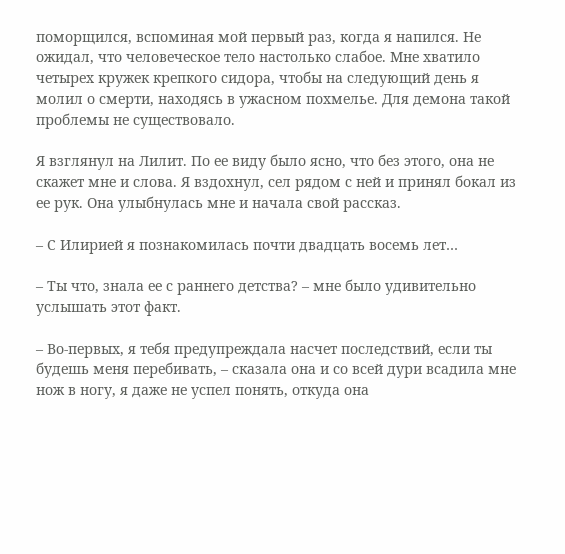поморщился, вспоминая мой первый раз, когда я напился. Не ожидал, что человеческое тело настолько слабое. Мне хватило четырех кружек крепкого сидора, чтобы на следующий день я молил о смерти, находясь в ужасном похмелье. Для демона такой проблемы не существовало.

Я взглянул на Лилит. По ее виду было ясно, что без этого, она не скажет мне и слова. Я вздохнул, сел рядом с ней и принял бокал из ее рук. Она улыбнулась мне и начала свой рассказ.

– С Илирией я познакомилась почти двадцать восемь лет…

– Ты что, знала ее с раннего детства? – мне было удивительно услышать этот факт.

– Во-первых, я тебя предупреждала насчет последствий, если ты будешь меня перебивать, – сказала она и со всей дури всадила мне нож в ногу, я даже не успел понять, откуда она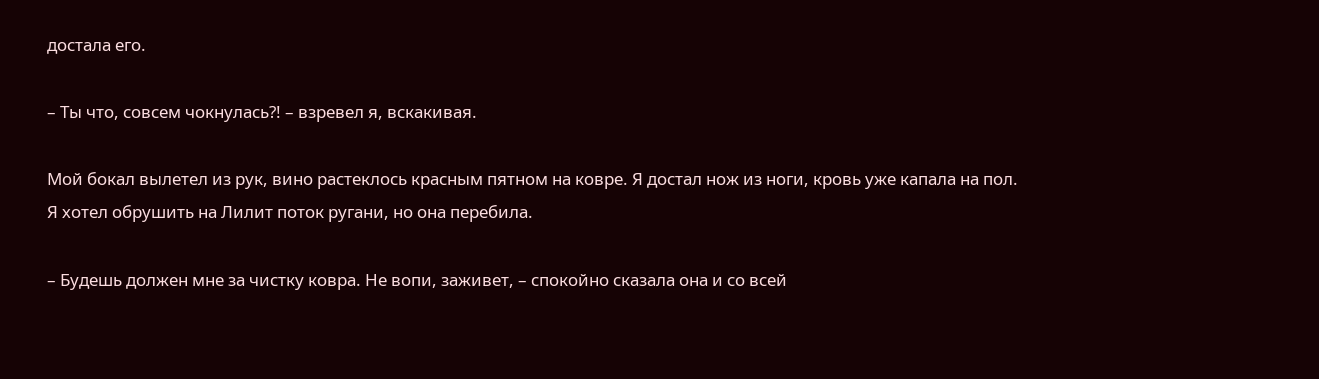достала его.

– Ты что, совсем чокнулась?! – взревел я, вскакивая.

Мой бокал вылетел из рук, вино растеклось красным пятном на ковре. Я достал нож из ноги, кровь уже капала на пол. Я хотел обрушить на Лилит поток ругани, но она перебила.

– Будешь должен мне за чистку ковра. Не вопи, заживет, – спокойно сказала она и со всей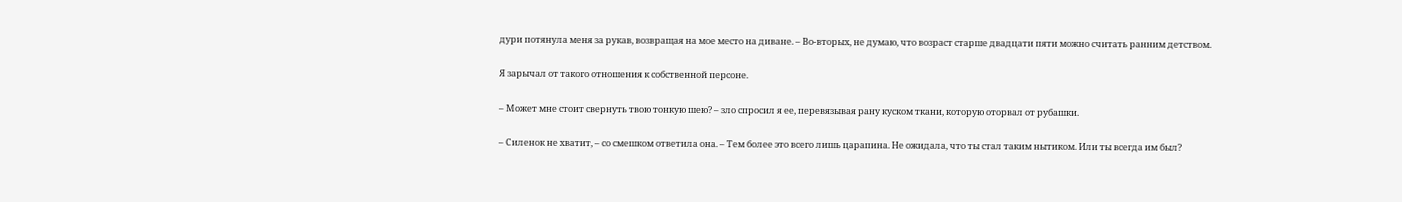дури потянула меня за рукав, возвращая на мое место на диване. – Во-вторых, не думаю, что возраст старше двадцати пяти можно считать ранним детством.

Я зарычал от такого отношения к собственной персоне.

– Может мне стоит свернуть твою тонкую шею? – зло спросил я ее, перевязывая рану куском ткани, которую оторвал от рубашки.

– Силенок не хватит, – со смешком ответила она. – Тем более это всего лишь царапина. Не ожидала, что ты стал таким нытиком. Или ты всегда им был?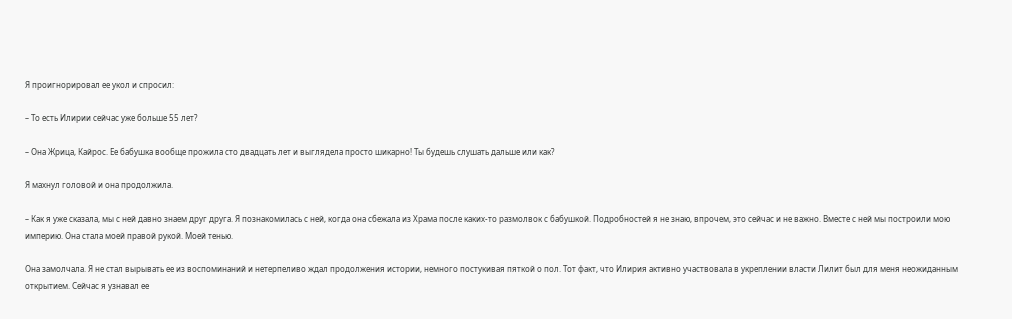Я проигнорировал ее укол и спросил:

– То есть Илирии сейчас уже больше 55 лет?

– Она Жрица, Кайрос. Ее бабушка вообще прожила сто двадцать лет и выглядела просто шикарно! Ты будешь слушать дальше или как?

Я махнул головой и она продолжила.

– Как я уже сказала, мы с ней давно знаем друг друга. Я познакомилась с ней, когда она сбежала из Храма после каких-то размолвок с бабушкой. Подробностей я не знаю, впрочем, это сейчас и не важно. Вместе с ней мы построили мою империю. Она стала моей правой рукой. Моей тенью.

Она замолчала. Я не стал вырывать ее из воспоминаний и нетерпеливо ждал продолжения истории, немного постукивая пяткой о пол. Тот факт, что Илирия активно участвовала в укреплении власти Лилит был для меня неожиданным открытием. Сейчас я узнавал ее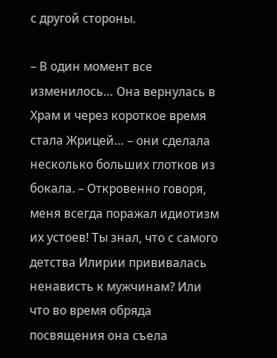с другой стороны.

– В один момент все изменилось… Она вернулась в Храм и через короткое время стала Жрицей… – они сделала несколько больших глотков из бокала. – Откровенно говоря, меня всегда поражал идиотизм их устоев! Ты знал, что с самого детства Илирии прививалась ненависть к мужчинам? Или что во время обряда посвящения она съела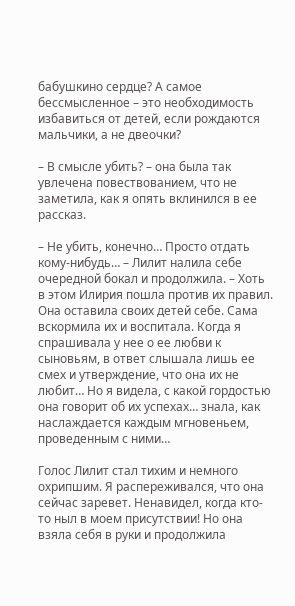бабушкино сердце? А самое бессмысленное – это необходимость избавиться от детей, если рождаются мальчики, а не двеочки?

– В смысле убить? – она была так увлечена повествованием, что не заметила, как я опять вклинился в ее рассказ.

– Не убить, конечно… Просто отдать кому-нибудь… – Лилит налила себе очередной бокал и продолжила. – Хоть в этом Илирия пошла против их правил. Она оставила своих детей себе. Сама вскормила их и воспитала. Когда я спрашивала у нее о ее любви к сыновьям, в ответ слышала лишь ее смех и утверждение, что она их не любит… Но я видела, с какой гордостью она говорит об их успехах… знала, как наслаждается каждым мгновеньем, проведенным с ними…

Голос Лилит стал тихим и немного охрипшим. Я распереживался, что она сейчас заревет. Ненавидел, когда кто-то ныл в моем присутствии! Но она взяла себя в руки и продолжила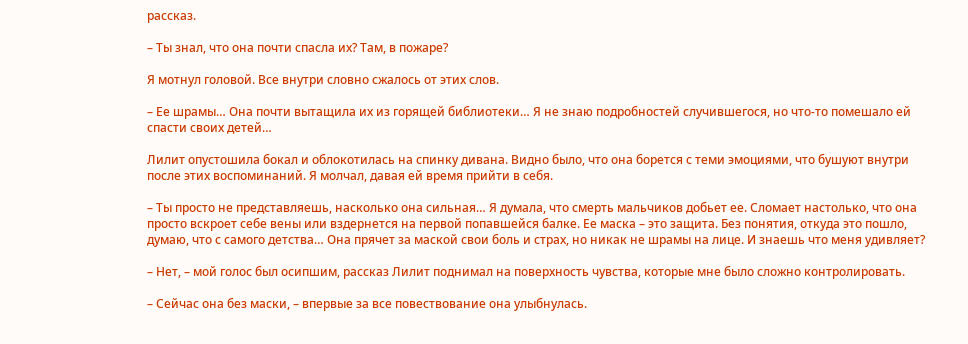рассказ.

– Ты знал, что она почти спасла их? Там, в пожаре?

Я мотнул головой. Все внутри словно сжалось от этих слов.

– Ее шрамы… Она почти вытащила их из горящей библиотеки… Я не знаю подробностей случившегося, но что-то помешало ей спасти своих детей…

Лилит опустошила бокал и облокотилась на спинку дивана. Видно было, что она борется с теми эмоциями, что бушуют внутри после этих воспоминаний. Я молчал, давая ей время прийти в себя.

– Ты просто не представляешь, насколько она сильная… Я думала, что смерть мальчиков добьет ее. Сломает настолько, что она просто вскроет себе вены или вздернется на первой попавшейся балке. Ее маска – это защита. Без понятия, откуда это пошло, думаю, что с самого детства… Она прячет за маской свои боль и страх, но никак не шрамы на лице. И знаешь что меня удивляет?

– Нет, – мой голос был осипшим, рассказ Лилит поднимал на поверхность чувства, которые мне было сложно контролировать.

– Сейчас она без маски, – впервые за все повествование она улыбнулась.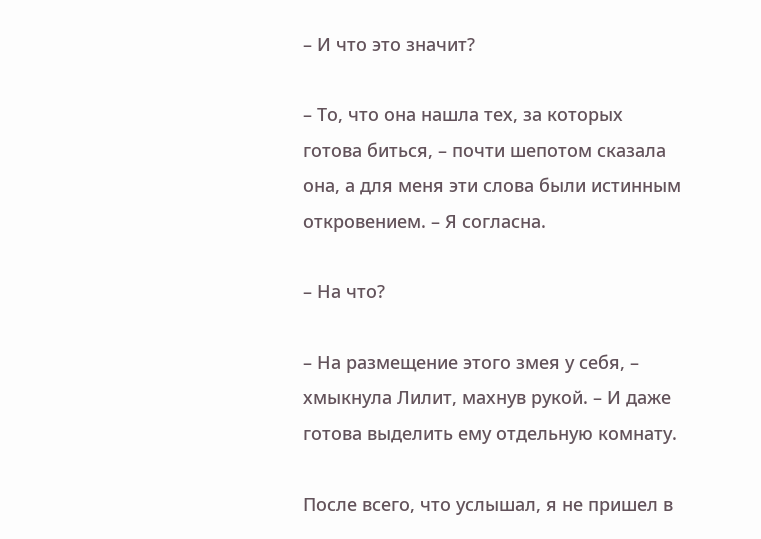– И что это значит?

– То, что она нашла тех, за которых готова биться, – почти шепотом сказала она, а для меня эти слова были истинным откровением. – Я согласна.

– На что?

– На размещение этого змея у себя, – хмыкнула Лилит, махнув рукой. – И даже готова выделить ему отдельную комнату.

После всего, что услышал, я не пришел в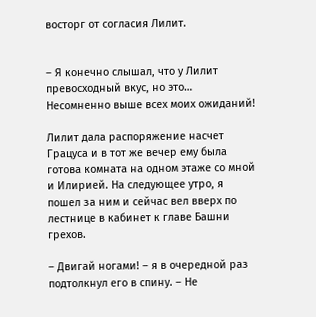восторг от согласия Лилит.


– Я конечно слышал, что у Лилит превосходный вкус, но это… Несомненно выше всех моих ожиданий!

Лилит дала распоряжение насчет Грацуса и в тот же вечер ему была готова комната на одном этаже со мной и Илирией. На следующее утро, я пошел за ним и сейчас вел вверх по лестнице в кабинет к главе Башни грехов.

– Двигай ногами! – я в очередной раз подтолкнул его в спину. – Не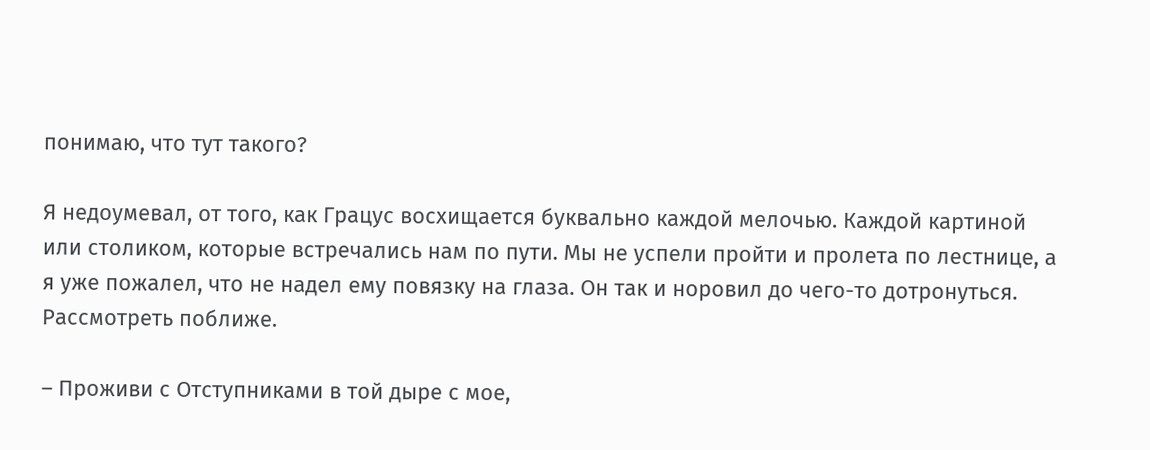понимаю, что тут такого?

Я недоумевал, от того, как Грацус восхищается буквально каждой мелочью. Каждой картиной или столиком, которые встречались нам по пути. Мы не успели пройти и пролета по лестнице, а я уже пожалел, что не надел ему повязку на глаза. Он так и норовил до чего-то дотронуться. Рассмотреть поближе.

– Проживи с Отступниками в той дыре с мое,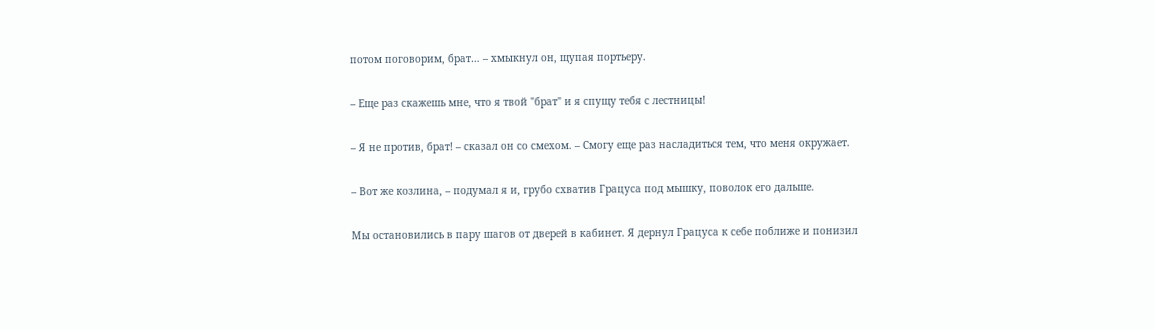потом поговорим, брат… – хмыкнул он, щупая портьеру.

– Еще раз скажешь мне, что я твой "брат" и я спущу тебя с лестницы!

– Я не против, брат! – сказал он со смехом. – Смогу еще раз насладиться тем, что меня окружает.

– Вот же козлина, – подумал я и, грубо схватив Грацуса под мышку, поволок его дальше.

Мы остановились в пару шагов от дверей в кабинет. Я дернул Грацуса к себе поближе и понизил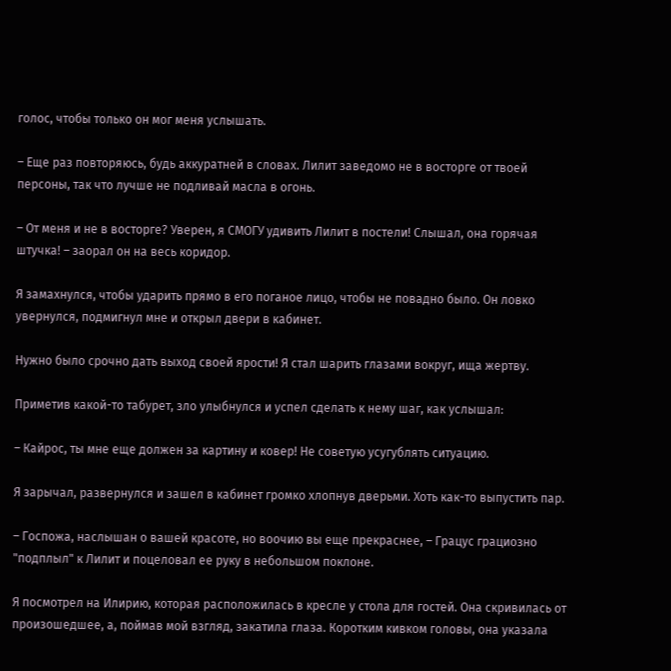голос, чтобы только он мог меня услышать.

– Еще раз повторяюсь, будь аккуратней в словах. Лилит заведомо не в восторге от твоей персоны, так что лучше не подливай масла в огонь.

– От меня и не в восторге? Уверен, я СМОГУ удивить Лилит в постели! Слышал, она горячая штучка! – заорал он на весь коридор.

Я замахнулся, чтобы ударить прямо в его поганое лицо, чтобы не повадно было. Он ловко увернулся, подмигнул мне и открыл двери в кабинет.

Нужно было срочно дать выход своей ярости! Я стал шарить глазами вокруг, ища жертву.

Приметив какой-то табурет, зло улыбнулся и успел сделать к нему шаг, как услышал:

– Кайрос, ты мне еще должен за картину и ковер! Не советую усугублять ситуацию.

Я зарычал, развернулся и зашел в кабинет громко хлопнув дверьми. Хоть как-то выпустить пар.

– Госпожа, наслышан о вашей красоте, но воочию вы еще прекраснее, – Грацус грациозно "подплыл" к Лилит и поцеловал ее руку в небольшом поклоне.

Я посмотрел на Илирию, которая расположилась в кресле у стола для гостей. Она скривилась от произошедшее, а, поймав мой взгляд, закатила глаза. Коротким кивком головы, она указала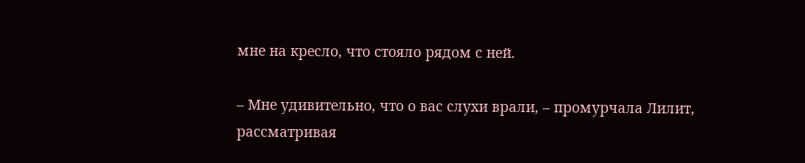мне на кресло, что стояло рядом с ней.

– Мне удивительно, что о вас слухи врали, – промурчала Лилит, рассматривая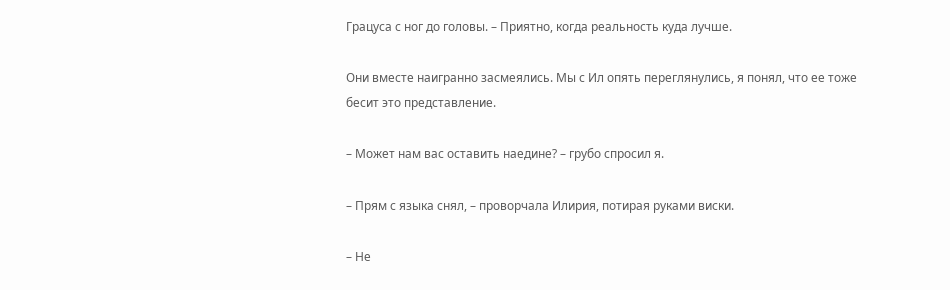Грацуса с ног до головы. – Приятно, когда реальность куда лучше.

Они вместе наигранно засмеялись. Мы с Ил опять переглянулись, я понял, что ее тоже бесит это представление.

– Может нам вас оставить наедине? – грубо спросил я.

– Прям с языка снял, – проворчала Илирия, потирая руками виски.

– Не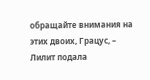обращайте внимания на этих двоих, Грацус, – Лилит подала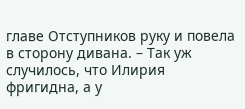главе Отступников руку и повела в сторону дивана. – Так уж случилось, что Илирия фригидна, а у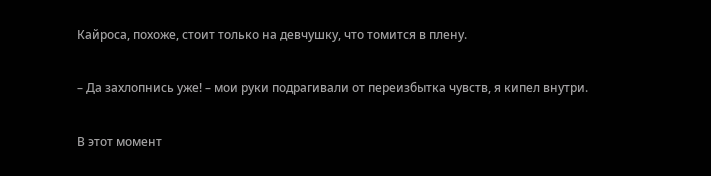Кайроса, похоже, стоит только на девчушку, что томится в плену.

– Да захлопнись уже! – мои руки подрагивали от переизбытка чувств, я кипел внутри.

В этот момент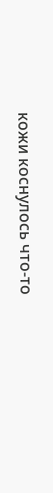кожи коснулось что-то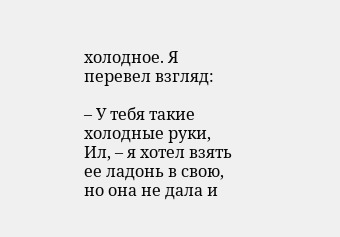холодное. Я перевел взгляд:

– У тебя такие холодные руки, Ил, – я хотел взять ее ладонь в свою, но она не дала и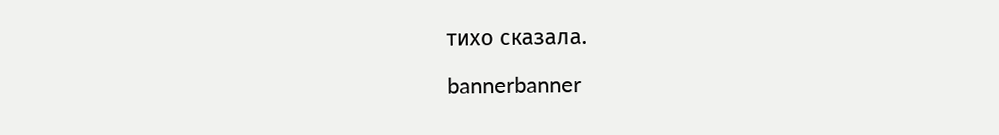тихо сказала.

bannerbanner